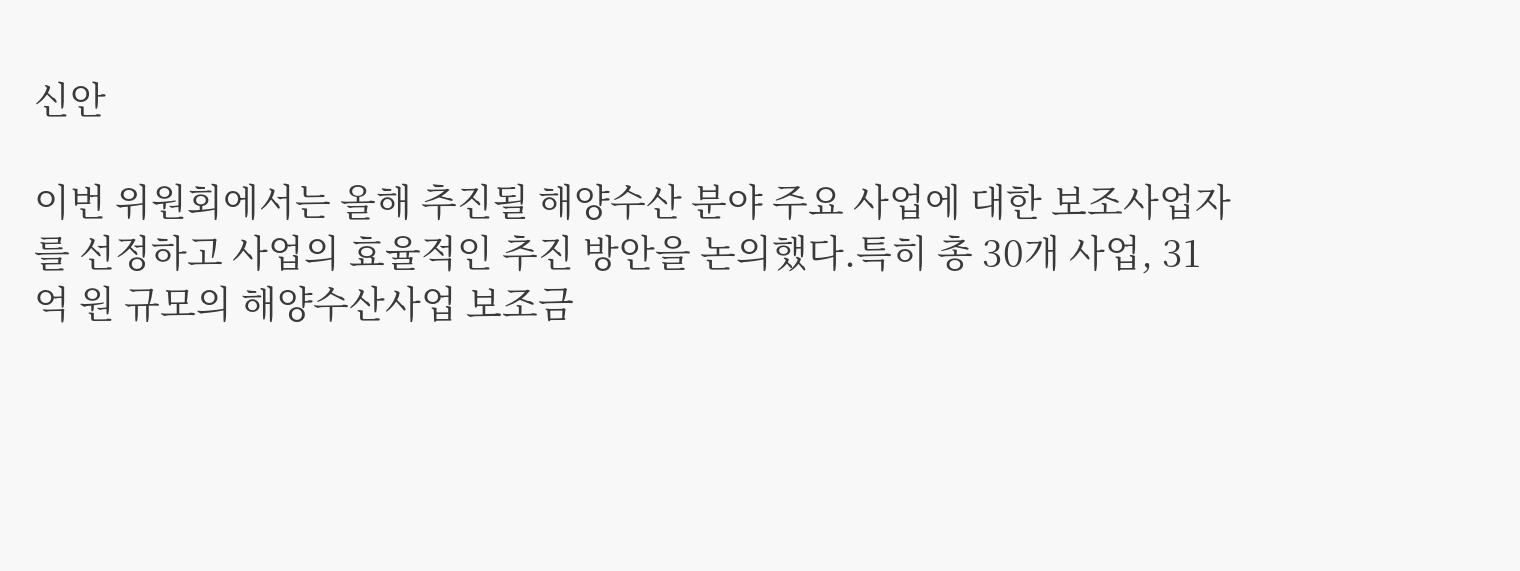신안

이번 위원회에서는 올해 추진될 해양수산 분야 주요 사업에 대한 보조사업자를 선정하고 사업의 효율적인 추진 방안을 논의했다.특히 총 30개 사업, 31억 원 규모의 해양수산사업 보조금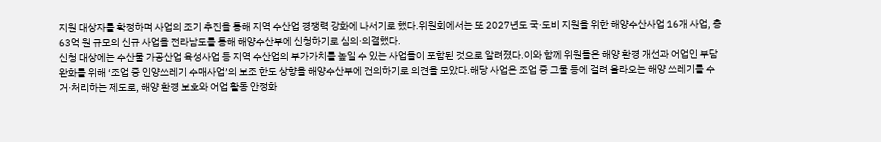지원 대상자를 확정하며 사업의 조기 추진을 통해 지역 수산업 경쟁력 강화에 나서기로 했다.위원회에서는 또 2027년도 국·도비 지원을 위한 해양수산사업 16개 사업, 총 63억 원 규모의 신규 사업을 전라남도를 통해 해양수산부에 신청하기로 심의·의결했다.
신청 대상에는 수산물 가공산업 육성사업 등 지역 수산업의 부가가치를 높일 수 있는 사업들이 포함된 것으로 알려졌다.이와 함께 위원들은 해양 환경 개선과 어업인 부담 완화를 위해 ‘조업 중 인양쓰레기 수매사업’의 보조 한도 상향을 해양수산부에 건의하기로 의견을 모았다.해당 사업은 조업 중 그물 등에 걸려 올라오는 해양 쓰레기를 수거·처리하는 제도로, 해양 환경 보호와 어업 활동 안정화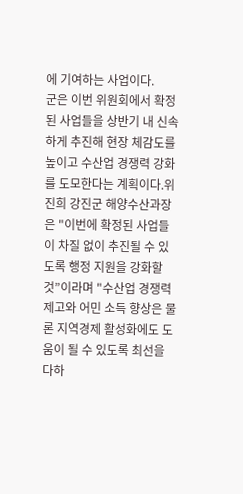에 기여하는 사업이다.
군은 이번 위원회에서 확정된 사업들을 상반기 내 신속하게 추진해 현장 체감도를 높이고 수산업 경쟁력 강화를 도모한다는 계획이다.위진희 강진군 해양수산과장은 "이번에 확정된 사업들이 차질 없이 추진될 수 있도록 행정 지원을 강화할 것”이라며 "수산업 경쟁력 제고와 어민 소득 향상은 물론 지역경제 활성화에도 도움이 될 수 있도록 최선을 다하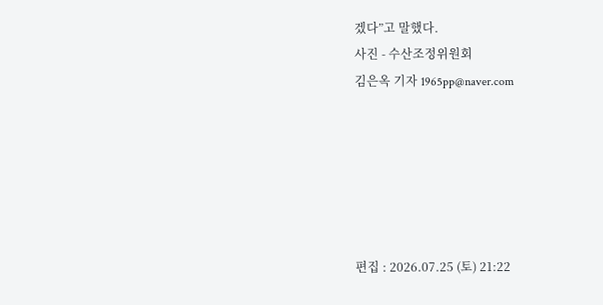겠다”고 말했다.
사진 - 수산조정위원회
김은옥 기자 1965pp@naver.com






편집 : 2026.07.25 (토) 21:22